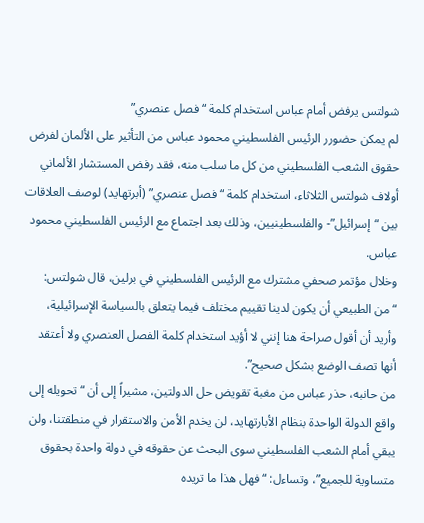شولتس يرفض أمام عباس استخدام كلمة “فصل عنصري”
لم يمكن حضورر الرئيس الفلسطيني محمود عباس من التأثير على الألمان لفرض حقوق الشعب الفلسطيني من كل ما سلب منه، فقد رفض المستشار الألماني أولاف شولتس الثلاثاء، استخدام كلمة “فصل عنصري” (أبرتهايد) لوصف العلاقات بين “إسرائيل”- والفلسطينيين، وذلك بعد اجتماع مع الرئيس الفلسطيني محمود عباس.
وخلال مؤتمر صحفي مشترك مع الرئيس الفلسطيني في برلين، قال شولتس: “من الطبيعي أن يكون لدينا تقييم مختلف فيما يتعلق بالسياسة الإسرائيلية، وأريد أن أقول صراحة هنا إنني لا أؤيد استخدام كلمة الفصل العنصري ولا أعتقد أنها تصف الوضع بشكل صحيح”.
من حانبه، حذر عباس من مغبة تقويض حل الدولتين، مشيراً إلى أن “تحويله إلى واقع الدولة الواحدة بنظام الأبارتهايد، لن يخدم الأمن والاستقرار في منطقتنا، ولن يبقي أمام الشعب الفلسطيني سوى البحث عن حقوقه في دولة واحدة بحقوق متساوية للجميع”، وتساءل: “فهل هذا ما تريده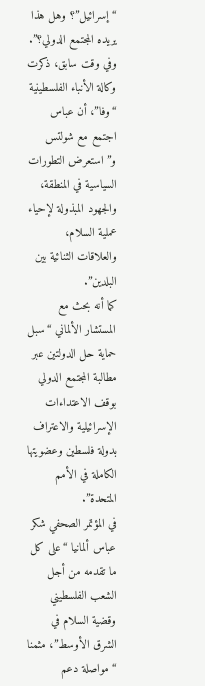“إسرائيل”؟ وهل هذا يريده المجتمع الدولي؟”.
وفي وقت سابق، ذكرت وكالة الأنباء الفلسطينية “وفا”، أن عباس اجتمع مع شولتس و”استعرض التطورات السياسية في المنطقة، والجهود المبذولة لإحياء عملية السلام، والعلاقات الثنائية بين البلدين”.
كما أنه بحث مع المستشار الألماني “سبل حماية حل الدولتين عبر مطالبة المجتمع الدولي بوقف الاعتداءات الإسرائيلية والاعتراف بدولة فلسطين وعضويتها الكاملة في الأمم المتحدة”.
في المؤتمر الصحفي شكر عباس ألمانيا “على كل ما تقدمه من أجل الشعب الفلسطيني وقضية السلام في الشرق الأوسط”، مثمنا “مواصلة دعم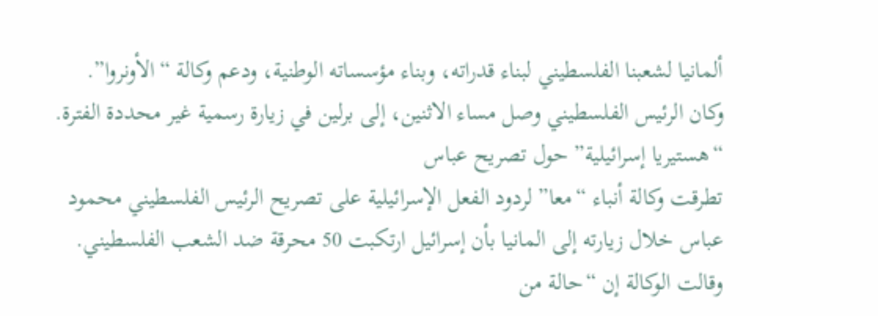ألمانيا لشعبنا الفلسطيني لبناء قدراته، وبناء مؤسساته الوطنية، ودعم وكالة “الأونروا”.
وكان الرئيس الفلسطيني وصل مساء الاثنين، إلى برلين في زيارة رسمية غير محددة الفترة.
“هستيريا إسرائيلية” حول تصريح عباس
تطرقت وكالة أنباء “معا” لردود الفعل الإسرائيلية على تصريح الرئيس الفلسطيني محمود عباس خلال زيارته إلى المانيا بأن إسرائيل ارتكبت 50 محرقة ضد الشعب الفلسطيني.
وقالت الوكالة إن “حالة من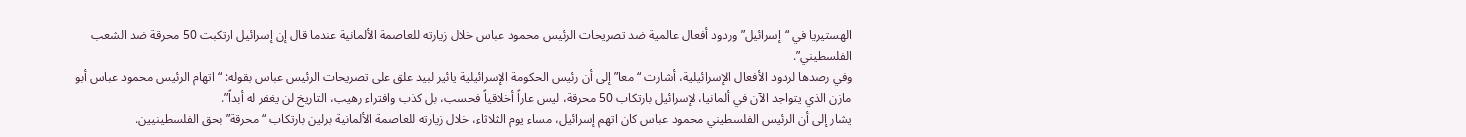الهستيريا في “إسرائيل” وردود أفعال عالمية ضد تصريحات الرئيس محمود عباس خلال زيارته للعاصمة الألمانية عندما قال إن إسرائيل ارتكبت 50 محرقة ضد الشعب الفلسطيني”.
وفي رصدها لردود الأفعال الإسرائيلية، أشارت “معا” إلى أن رئيس الحكومة الإسرائيلية يائير لبيد علق على تصريحات الرئيس عباس بقوله: “اتهام الرئيس محمود عباس أبو مازن الذي يتواجد الآن في ألمانيا، لإسرائيل بارتكاب 50 محرقة، ليس عاراً أخلاقياً فحسب، بل كذب وافتراء رهيب، التاريخ لن يغفر له أبداً”.
يشار إلى أن الرئيس الفلسطيني محمود عباس كان اتهم إسرائيل، مساء يوم الثلاثاء، خلال زيارته للعاصمة الألمانية برلين بارتكاب “محرقة” بحق الفلسطينيين.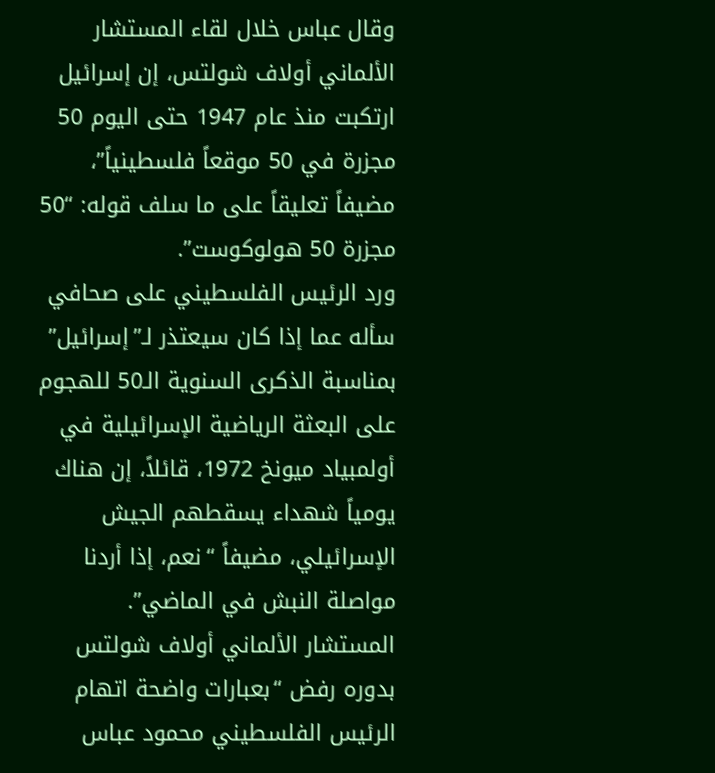وقال عباس خلال لقاء المستشار الألماني أولاف شولتس، إن إسرائيل ارتكبت منذ عام 1947 حتى اليوم 50 مجزرة في 50 موقعاً فلسطينياً”، مضيفاً تعليقاً على ما سلف قوله: “50 مجزرة 50 هولوكوست”.
ورد الرئيس الفلسطيني على صحافي سأله عما إذا كان سيعتذر لـ”إسرائيل” بمناسبة الذكرى السنوية الـ50 للهجوم على البعثة الرياضية الإسرائيلية في أولمبياد ميونخ 1972، قائلاً، إن هناك يومياً شهداء يسقطهم الجيش الإسرائيلي، مضيفاً “نعم، إذا أردنا مواصلة النبش في الماضي”.
المستشار الألماني أولاف شولتس بدوره رفض “بعبارات واضحة اتهام الرئيس الفلسطيني محمود عباس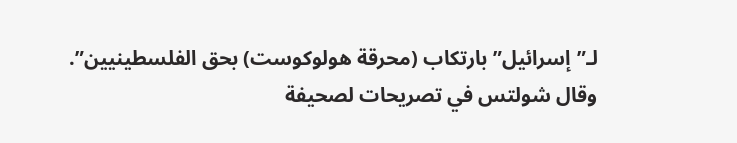لـ”إسرائيل” بارتكاب (محرقة هولوكوست) بحق الفلسطينيين”.
وقال شولتس في تصريحات لصحيفة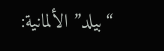“بيلد” الألمانية: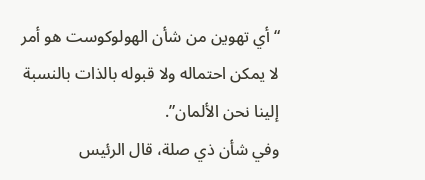“أي تهوين من شأن الهولوكوست هو أمر لا يمكن احتماله ولا قبوله بالذات بالنسبة إلينا نحن الألمان”.
وفي شأن ذي صلة، قال الرئيس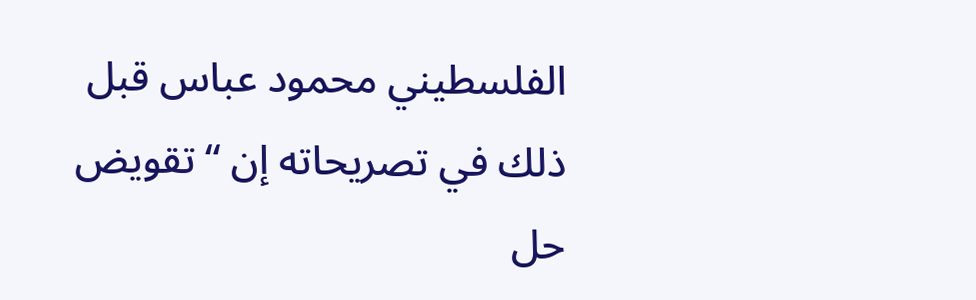الفلسطيني محمود عباس قبل ذلك في تصريحاته إن “تقويض حل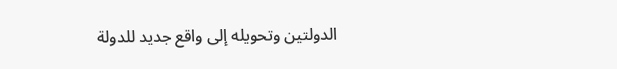الدولتين وتحويله إلى واقع جديد للدولة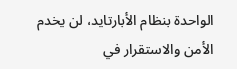الواحدة بنظام الأبارتايد، لن يخدم الأمن والاستقرار في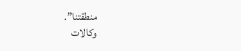منطقتنا”.
وكالات